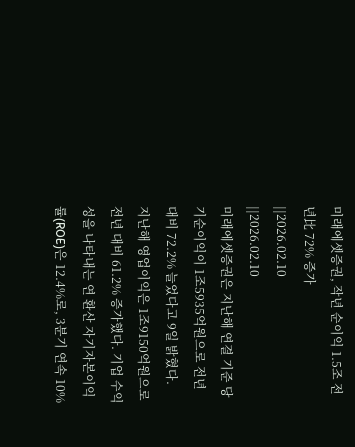미래에셋증권, 작년 순이익 1.5조 전년比 72% 증가
||2026.02.10
||2026.02.10
미래에셋증권은 지난해 연결 기준 당기순이익이 1조5935억원으로 전년 대비 72.2% 늘었다고 9일 밝혔다.
지난해 영업이익은 1조9150억원으로 전년 대비 61.2% 증가했다. 기업 수익성을 나타내는 연 환산 자기자본이익률(ROE)은 12.4%로, 3분기 연속 10%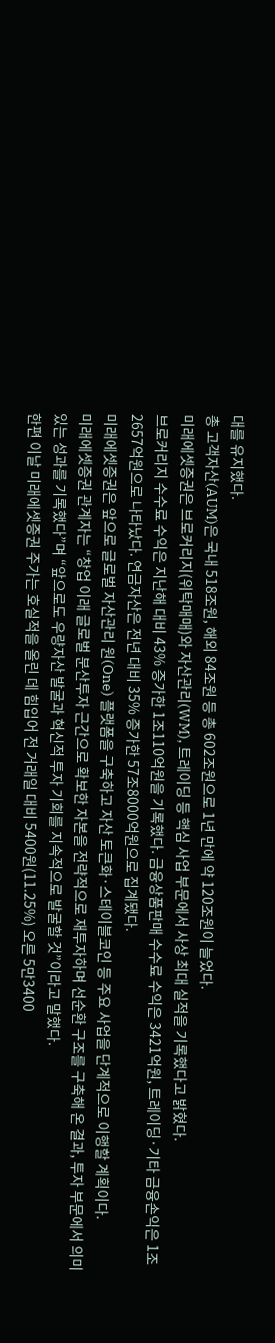대를 유지했다.
총 고객자산(AUM)은 국내 518조원, 해외 84조원 등 총 602조원으로 1년 만에 약 120조원이 늘었다.
미래에셋증권은 브로커리지(위탁매매)와 자산관리(WM), 트레이딩 등 핵심 사업 부문에서 사상 최대 실적을 기록했다고 밝혔다.
브로커리지 수수료 수익은 지난해 대비 43% 증가한 1조110억원을 기록했다. 금융상품판매 수수료 수익은 3421억원, 트레이딩·기타 금융손익은 1조2657억원으로 나타났다. 연금자산은 전년 대비 35% 증가한 57조8000억원으로 집계됐다.
미래에셋증권은 앞으로 글로벌 자산관리 원(One) 플랫폼을 구축하고 자산 토큰화·스테이블코인 등 주요 사업을 단계적으로 이행할 계획이다.
미래에셋증권 관계자는 “창업 이래 글로벌 분산투자 근간으로 확보한 자본을 전략적으로 재투자하며 선순환 구조를 구축해 온 결과, 투자 부문에서 의미 있는 성과를 기록했다”며 “앞으로도 우량자산 발굴과 혁신적 투자 기회를 지속적으로 발굴할 것”이라고 말했다.
한편 이날 미래에셋증권 주가는 호실적을 올린 데 힘입어 전 거래일 대비 5400원(11.25%) 오른 5만3400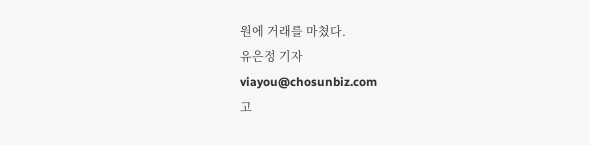원에 거래를 마쳤다.
유은정 기자
viayou@chosunbiz.com
고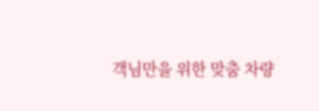객님만을 위한 맞춤 차량